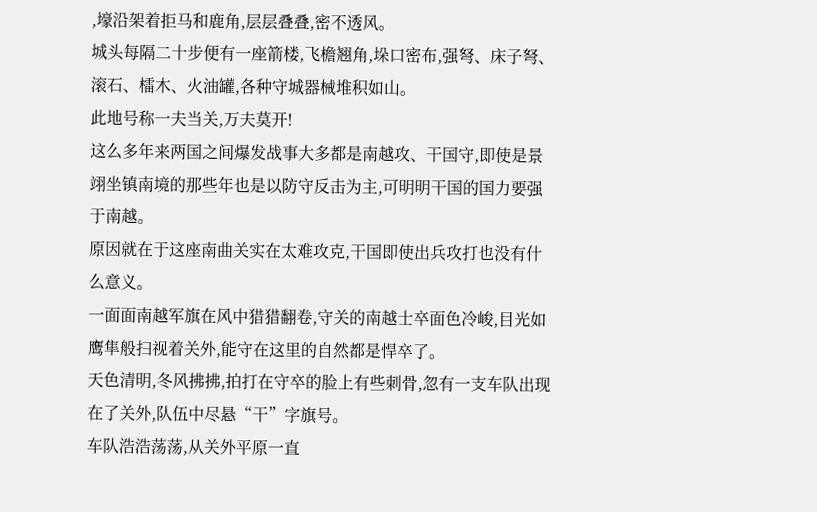,壕沿架着拒马和鹿角,层层叠叠,密不透风。
城头每隔二十步便有一座箭楼,飞檐翘角,垛口密布,强弩、床子弩、滚石、檑木、火油罐,各种守城器械堆积如山。
此地号称一夫当关,万夫莫开!
这么多年来两国之间爆发战事大多都是南越攻、干国守,即使是景翊坐镇南境的那些年也是以防守反击为主,可明明干国的国力要强于南越。
原因就在于这座南曲关实在太难攻克,干国即使出兵攻打也没有什么意义。
一面面南越军旗在风中猎猎翻卷,守关的南越士卒面色冷峻,目光如鹰隼般扫视着关外,能守在这里的自然都是悍卒了。
天色清明,冬风拂拂,拍打在守卒的脸上有些刺骨,忽有一支车队出现在了关外,队伍中尽悬“干”字旗号。
车队浩浩荡荡,从关外平原一直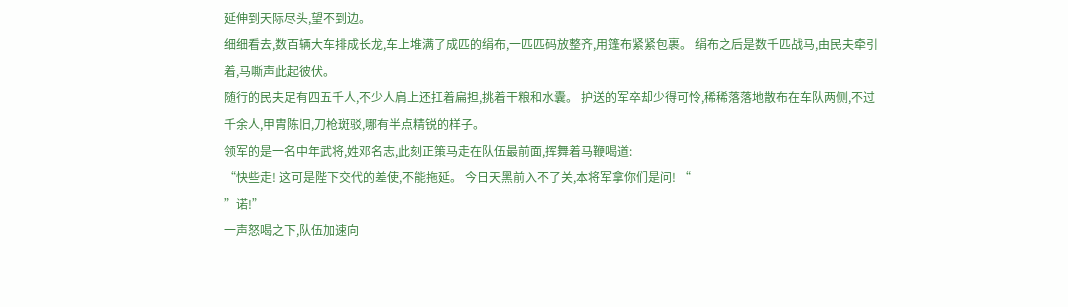延伸到天际尽头,望不到边。
细细看去,数百辆大车排成长龙,车上堆满了成匹的绢布,一匹匹码放整齐,用篷布紧紧包裹。 绢布之后是数千匹战马,由民夫牵引着,马嘶声此起彼伏。
随行的民夫足有四五千人,不少人肩上还扛着扁担,挑着干粮和水囊。 护送的军卒却少得可怜,稀稀落落地散布在车队两侧,不过千余人,甲胄陈旧,刀枪斑驳,哪有半点精锐的样子。
领军的是一名中年武将,姓邓名志,此刻正策马走在队伍最前面,挥舞着马鞭喝道:
“快些走! 这可是陛下交代的差使,不能拖延。 今日天黑前入不了关,本将军拿你们是问! “
”诺!”
一声怒喝之下,队伍加速向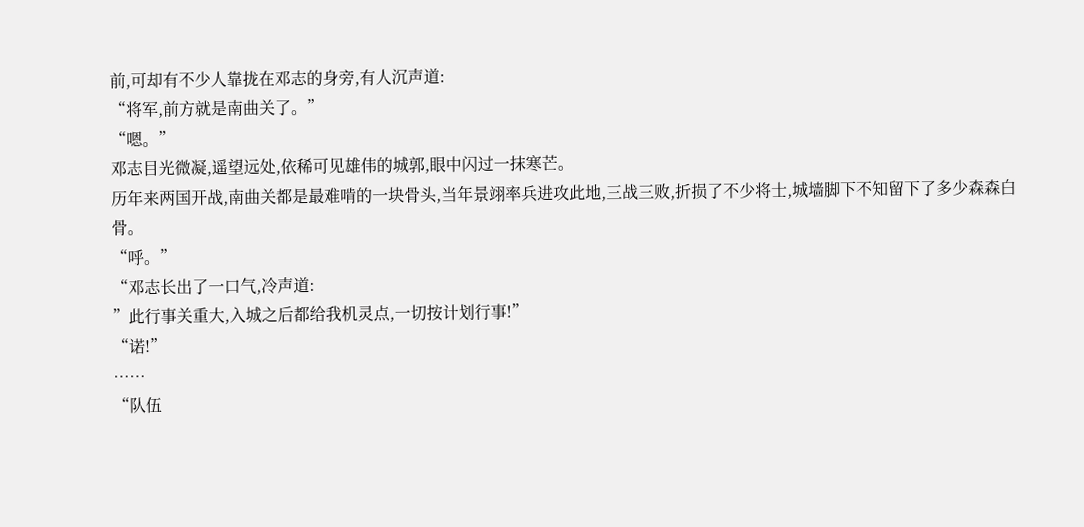前,可却有不少人靠拢在邓志的身旁,有人沉声道:
“将军,前方就是南曲关了。”
“嗯。”
邓志目光微凝,遥望远处,依稀可见雄伟的城郭,眼中闪过一抹寒芒。
历年来两国开战,南曲关都是最难啃的一块骨头,当年景翊率兵进攻此地,三战三败,折损了不少将士,城墙脚下不知留下了多少森森白骨。
“呼。”
“邓志长出了一口气,冷声道:
”此行事关重大,入城之后都给我机灵点,一切按计划行事!”
“诺!”
……
“队伍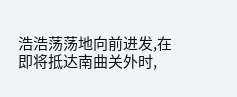浩浩荡荡地向前进发,在即将抵达南曲关外时,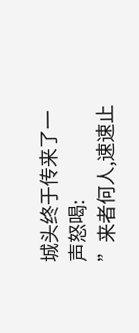城头终于传来了一声怒喝:
”来者何人,速速止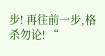步! 再往前一步,格杀勿论! “